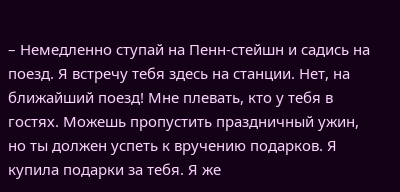– Немедленно ступай на Пенн-стейшн и садись на поезд. Я встречу тебя здесь на станции. Нет, на ближайший поезд! Мне плевать, кто у тебя в гостях. Можешь пропустить праздничный ужин, но ты должен успеть к вручению подарков. Я купила подарки за тебя. Я же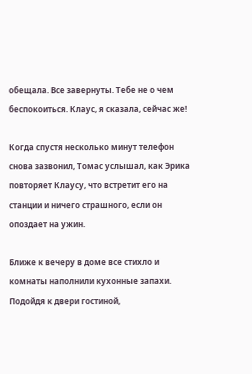обещала. Все завернуты. Тебе не о чем беспокоиться. Клаус, я сказала, сейчас же!

Когда спустя несколько минут телефон снова зазвонил, Томас услышал, как Эрика повторяет Клаусу, что встретит его на станции и ничего страшного, если он опоздает на ужин.

Ближе к вечеру в доме все стихло и комнаты наполнили кухонные запахи. Подойдя к двери гостиной,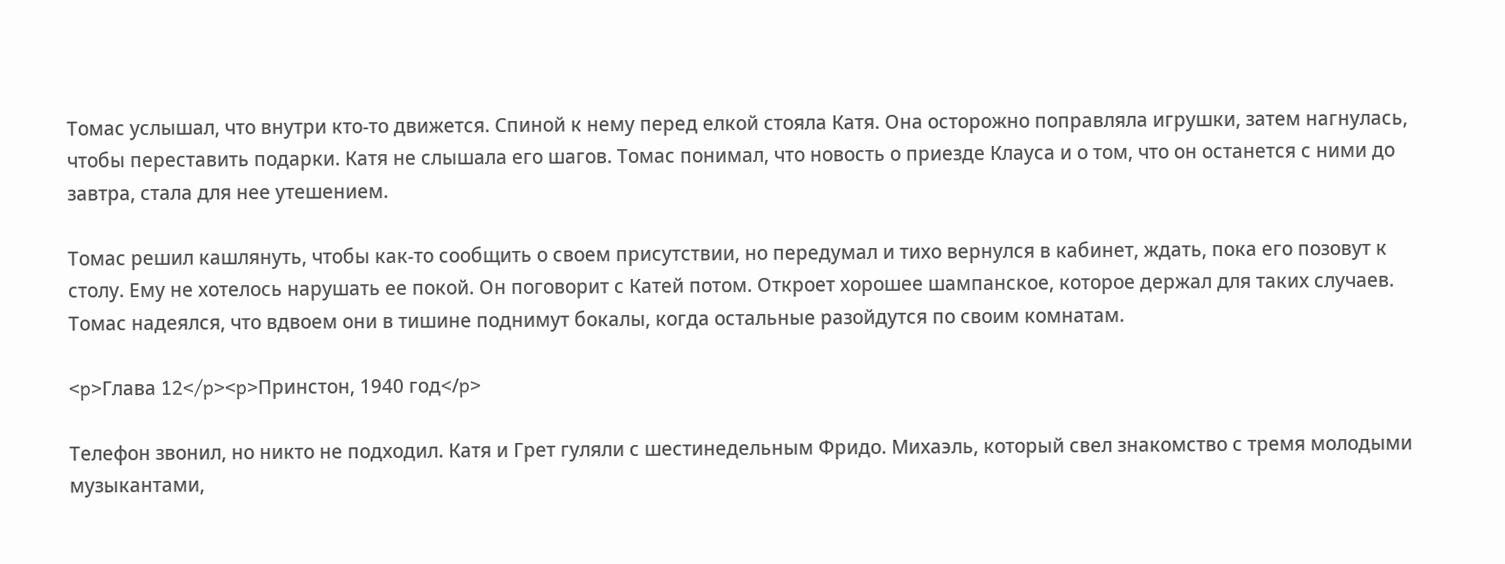Томас услышал, что внутри кто-то движется. Спиной к нему перед елкой стояла Катя. Она осторожно поправляла игрушки, затем нагнулась, чтобы переставить подарки. Катя не слышала его шагов. Томас понимал, что новость о приезде Клауса и о том, что он останется с ними до завтра, стала для нее утешением.

Томас решил кашлянуть, чтобы как-то сообщить о своем присутствии, но передумал и тихо вернулся в кабинет, ждать, пока его позовут к столу. Ему не хотелось нарушать ее покой. Он поговорит с Катей потом. Откроет хорошее шампанское, которое держал для таких случаев. Томас надеялся, что вдвоем они в тишине поднимут бокалы, когда остальные разойдутся по своим комнатам.

<p>Глава 12</p><p>Принстон, 1940 год</p>

Телефон звонил, но никто не подходил. Катя и Грет гуляли с шестинедельным Фридо. Михаэль, который свел знакомство с тремя молодыми музыкантами,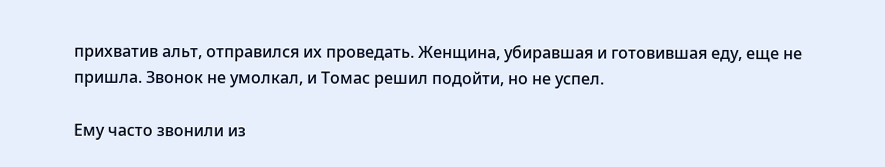прихватив альт, отправился их проведать. Женщина, убиравшая и готовившая еду, еще не пришла. Звонок не умолкал, и Томас решил подойти, но не успел.

Ему часто звонили из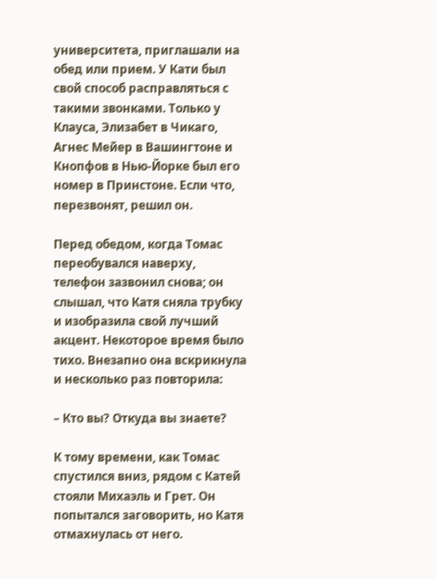университета, приглашали на обед или прием. У Кати был свой способ расправляться с такими звонками. Только у Клауса, Элизабет в Чикаго, Агнес Мейер в Вашингтоне и Кнопфов в Нью-Йорке был его номер в Принстоне. Если что, перезвонят, решил он.

Перед обедом, когда Томас переобувался наверху, телефон зазвонил снова; он слышал, что Катя сняла трубку и изобразила свой лучший акцент. Некоторое время было тихо. Внезапно она вскрикнула и несколько раз повторила:

– Кто вы? Откуда вы знаете?

К тому времени, как Томас спустился вниз, рядом с Катей стояли Михаэль и Грет. Он попытался заговорить, но Катя отмахнулась от него.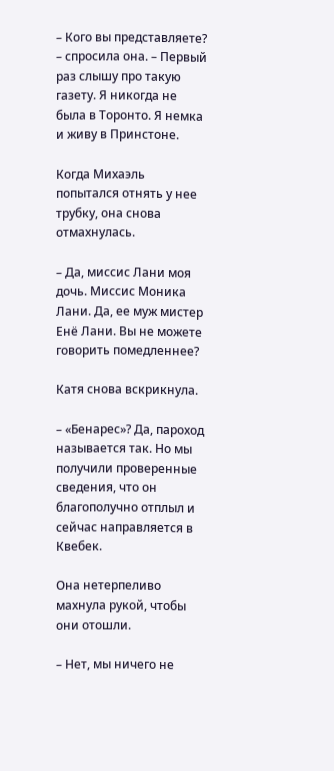– Кого вы представляете? – спросила она. – Первый раз слышу про такую газету. Я никогда не была в Торонто. Я немка и живу в Принстоне.

Когда Михаэль попытался отнять у нее трубку, она снова отмахнулась.

– Да, миссис Лани моя дочь. Миссис Моника Лани. Да, ее муж мистер Енё Лани. Вы не можете говорить помедленнее?

Катя снова вскрикнула.

– «Бенарес»? Да, пароход называется так. Но мы получили проверенные сведения, что он благополучно отплыл и сейчас направляется в Квебек.

Она нетерпеливо махнула рукой, чтобы они отошли.

– Нет, мы ничего не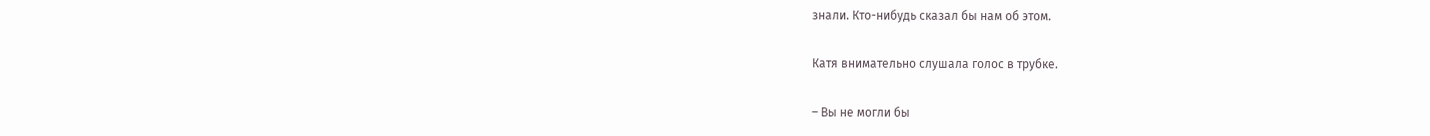знали. Кто-нибудь сказал бы нам об этом.

Катя внимательно слушала голос в трубке.

– Вы не могли бы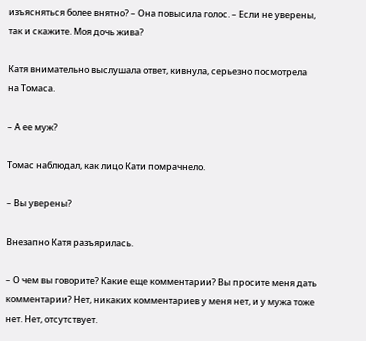изъясняться более внятно? – Она повысила голос. – Если не уверены, так и скажите. Моя дочь жива?

Катя внимательно выслушала ответ, кивнула, серьезно посмотрела на Томаса.

– А ее муж?

Томас наблюдал, как лицо Кати помрачнело.

– Вы уверены?

Внезапно Катя разъярилась.

– О чем вы говорите? Какие еще комментарии? Вы просите меня дать комментарии? Нет, никаких комментариев у меня нет, и у мужа тоже нет. Нет, отсутствует.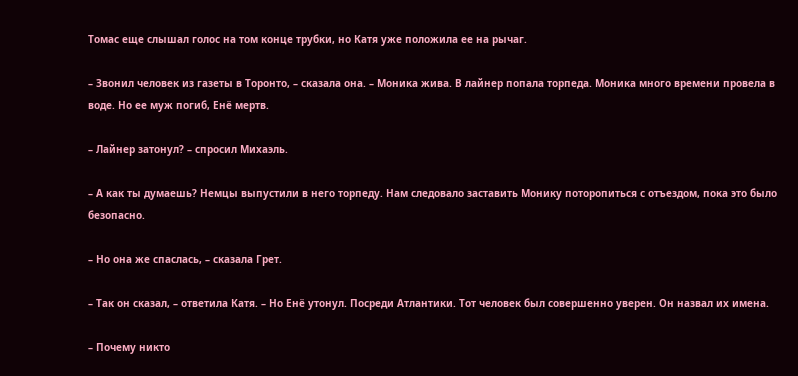Томас еще слышал голос на том конце трубки, но Катя уже положила ее на рычаг.

– Звонил человек из газеты в Торонто, – сказала она. – Моника жива. В лайнер попала торпеда. Моника много времени провела в воде. Но ее муж погиб, Енё мертв.

– Лайнер затонул? – спросил Михаэль.

– А как ты думаешь? Немцы выпустили в него торпеду. Нам следовало заставить Монику поторопиться с отъездом, пока это было безопасно.

– Но она же спаслась, – сказала Грет.

– Так он сказал, – ответила Катя. – Но Енё утонул. Посреди Атлантики. Тот человек был совершенно уверен. Он назвал их имена.

– Почему никто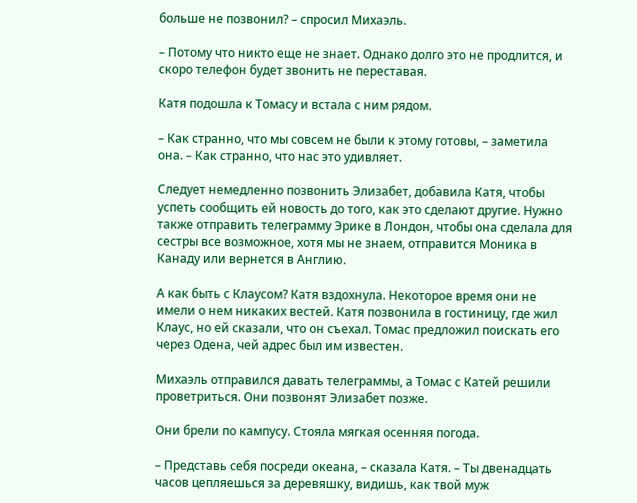больше не позвонил? – спросил Михаэль.

– Потому что никто еще не знает. Однако долго это не продлится, и скоро телефон будет звонить не переставая.

Катя подошла к Томасу и встала с ним рядом.

– Как странно, что мы совсем не были к этому готовы, – заметила она. – Как странно, что нас это удивляет.

Следует немедленно позвонить Элизабет, добавила Катя, чтобы успеть сообщить ей новость до того, как это сделают другие. Нужно также отправить телеграмму Эрике в Лондон, чтобы она сделала для сестры все возможное, хотя мы не знаем, отправится Моника в Канаду или вернется в Англию.

А как быть с Клаусом? Катя вздохнула. Некоторое время они не имели о нем никаких вестей. Катя позвонила в гостиницу, где жил Клаус, но ей сказали, что он съехал. Томас предложил поискать его через Одена, чей адрес был им известен.

Михаэль отправился давать телеграммы, а Томас с Катей решили проветриться. Они позвонят Элизабет позже.

Они брели по кампусу. Стояла мягкая осенняя погода.

– Представь себя посреди океана, – сказала Катя. – Ты двенадцать часов цепляешься за деревяшку, видишь, как твой муж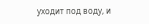уходит под воду, и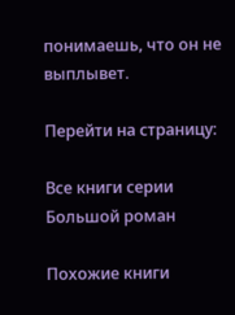понимаешь, что он не выплывет.

Перейти на страницу:

Все книги серии Большой роман

Похожие книги